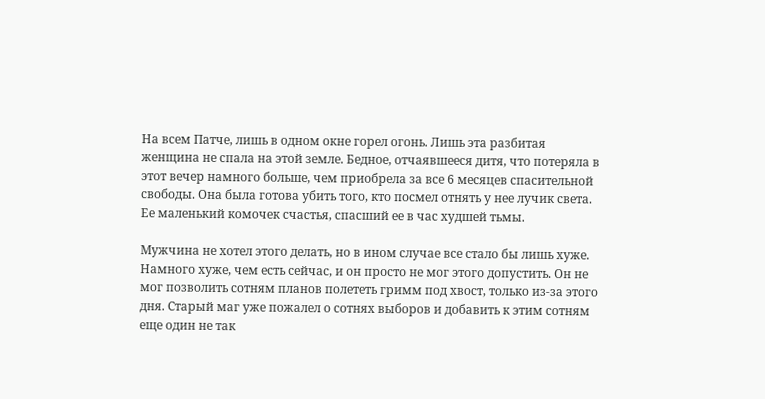На всем Патче, лишь в одном окне горел огонь. Лишь эта разбитая женщина не спала на этой земле. Бедное, отчаявшееся дитя, что потеряла в этот вечер намного больше, чем приобрела за все 6 месяцев спасительной свободы. Она была готова убить того, кто посмел отнять у нее лучик света. Ее маленький комочек счастья, спасший ее в час худшей тьмы.

Мужчина не хотел этого делать, но в ином случае все стало бы лишь хуже. Намного хуже, чем есть сейчас, и он просто не мог этого допустить. Он не мог позволить сотням планов полететь гримм под хвост, только из-за этого дня. Старый маг уже пожалел о сотнях выборов и добавить к этим сотням еще один не так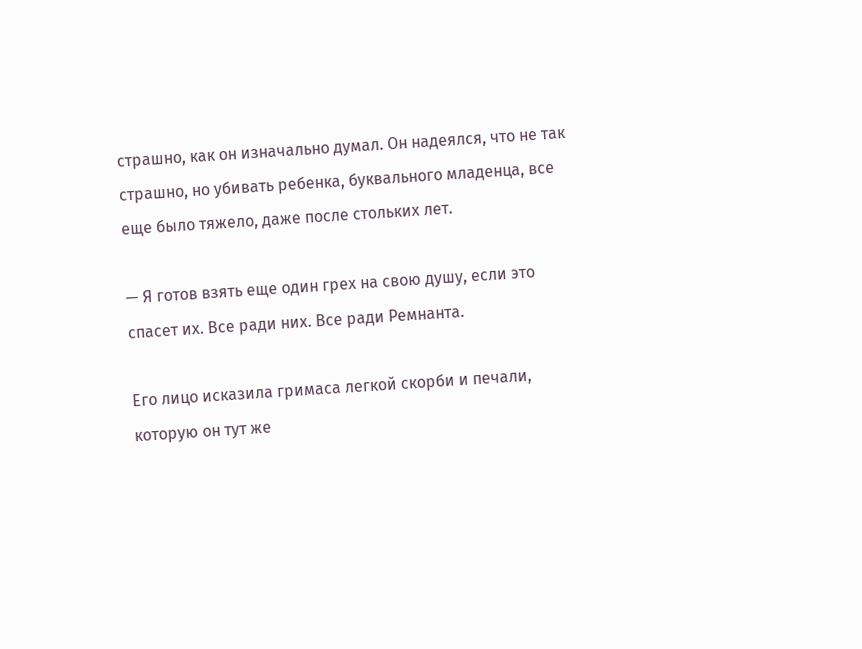страшно, как он изначально думал. Он надеялся, что не так страшно, но убивать ребенка, буквального младенца, все еще было тяжело, даже после стольких лет.

— Я готов взять еще один грех на свою душу, если это спасет их. Все ради них. Все ради Ремнанта.

Его лицо исказила гримаса легкой скорби и печали, которую он тут же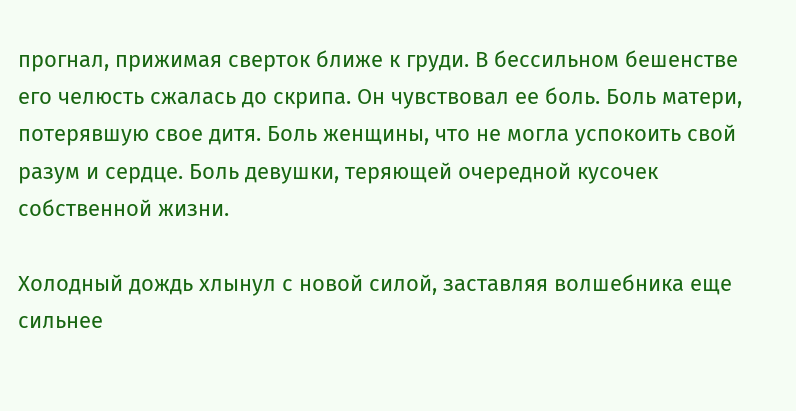прогнал, прижимая сверток ближе к груди. В бессильном бешенстве его челюсть сжалась до скрипа. Он чувствовал ее боль. Боль матери, потерявшую свое дитя. Боль женщины, что не могла успокоить свой разум и сердце. Боль девушки, теряющей очередной кусочек собственной жизни.

Холодный дождь хлынул с новой силой, заставляя волшебника еще сильнее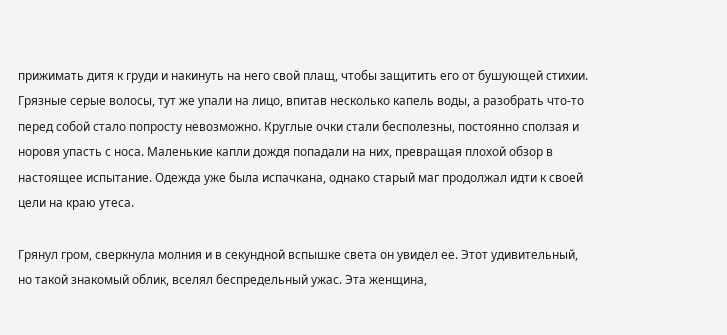прижимать дитя к груди и накинуть на него свой плащ, чтобы защитить его от бушующей стихии. Грязные серые волосы, тут же упали на лицо, впитав несколько капель воды, а разобрать что-то перед собой стало попросту невозможно. Круглые очки стали бесполезны, постоянно сползая и норовя упасть с носа. Маленькие капли дождя попадали на них, превращая плохой обзор в настоящее испытание. Одежда уже была испачкана, однако старый маг продолжал идти к своей цели на краю утеса.

Грянул гром, сверкнула молния и в секундной вспышке света он увидел ее. Этот удивительный, но такой знакомый облик, вселял беспредельный ужас. Эта женщина,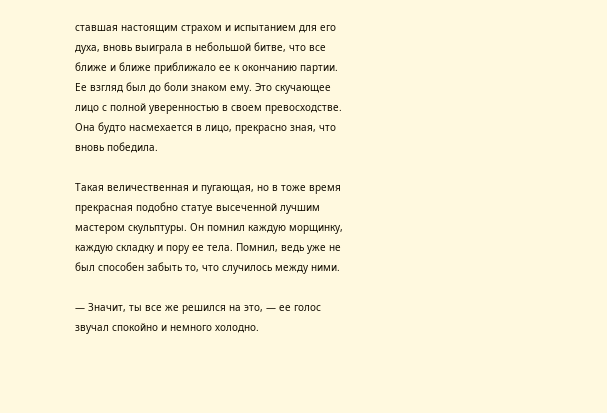ставшая настоящим страхом и испытанием для его духа, вновь выиграла в небольшой битве, что все ближе и ближе приближало ее к окончанию партии. Ее взгляд был до боли знаком ему. Это скучающее лицо с полной уверенностью в своем превосходстве. Она будто насмехается в лицо, прекрасно зная, что вновь победила.

Такая величественная и пугающая, но в тоже время прекрасная подобно статуе высеченной лучшим мастером скульптуры. Он помнил каждую морщинку, каждую складку и пору ее тела. Помнил, ведь уже не был способен забыть то, что случилось между ними.

— Значит, ты все же решился на это, — ее голос звучал спокойно и немного холодно.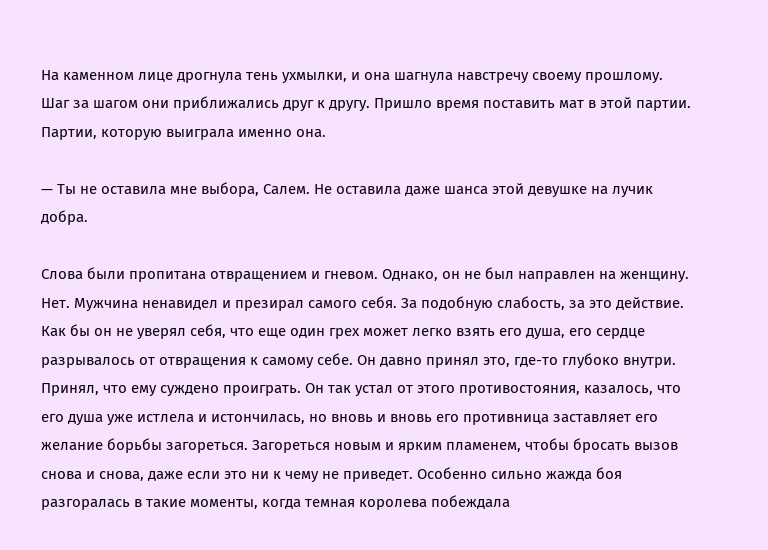На каменном лице дрогнула тень ухмылки, и она шагнула навстречу своему прошлому. Шаг за шагом они приближались друг к другу. Пришло время поставить мат в этой партии. Партии, которую выиграла именно она.

— Ты не оставила мне выбора, Салем. Не оставила даже шанса этой девушке на лучик добра.

Слова были пропитана отвращением и гневом. Однако, он не был направлен на женщину. Нет. Мужчина ненавидел и презирал самого себя. За подобную слабость, за это действие. Как бы он не уверял себя, что еще один грех может легко взять его душа, его сердце разрывалось от отвращения к самому себе. Он давно принял это, где-то глубоко внутри. Принял, что ему суждено проиграть. Он так устал от этого противостояния, казалось, что его душа уже истлела и истончилась, но вновь и вновь его противница заставляет его желание борьбы загореться. Загореться новым и ярким пламенем, чтобы бросать вызов снова и снова, даже если это ни к чему не приведет. Особенно сильно жажда боя разгоралась в такие моменты, когда темная королева побеждала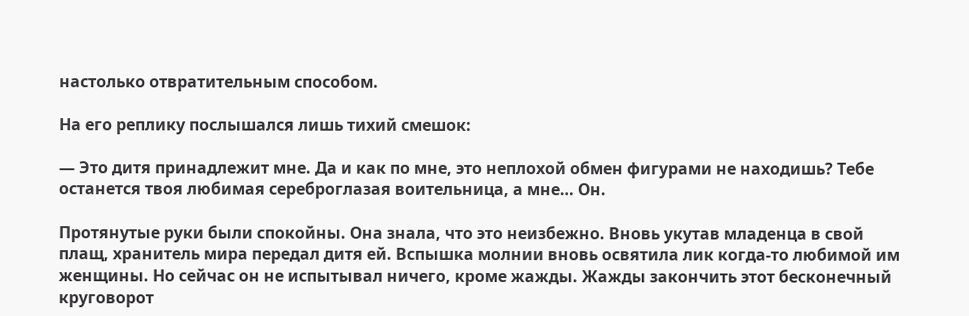настолько отвратительным способом.

На его реплику послышался лишь тихий смешок:

— Это дитя принадлежит мне. Да и как по мне, это неплохой обмен фигурами не находишь? Тебе останется твоя любимая сереброглазая воительница, а мне… Он.

Протянутые руки были спокойны. Она знала, что это неизбежно. Вновь укутав младенца в свой плащ, хранитель мира передал дитя ей. Вспышка молнии вновь освятила лик когда-то любимой им женщины. Но сейчас он не испытывал ничего, кроме жажды. Жажды закончить этот бесконечный круговорот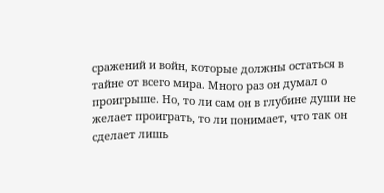сражений и войн, которые должны остаться в тайне от всего мира. Много раз он думал о проигрыше. Но, то ли сам он в глубине души не желает проиграть, то ли понимает, что так он сделает лишь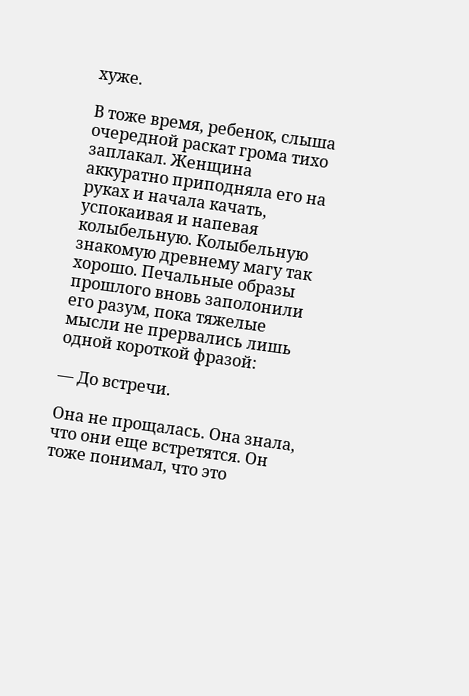хуже.

В тоже время, ребенок, слыша очередной раскат грома тихо заплакал. Женщина аккуратно приподняла его на руках и начала качать, успокаивая и напевая колыбельную. Колыбельную знакомую древнему магу так хорошо. Печальные образы прошлого вновь заполонили его разум, пока тяжелые мысли не прервались лишь одной короткой фразой:

— До встречи.

Она не прощалась. Она знала, что они еще встретятся. Он тоже понимал, что это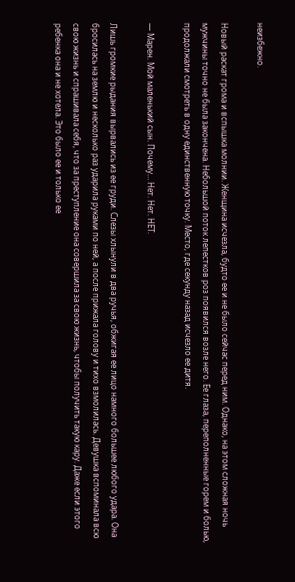неизбежно.

Новый раскат грома и вспышка молнии. Женщина исчезла, будто ее и не было сейчас перед ним. Однако, на этом сложная ночь мужчины точно не была закончена. Небольшой поток лепестков роз появился возле него. Ее глаза, переполненные горем и болью, продолжали смотреть в одну единственную точку. Место, где секунду назад исчезло ее дитя.

— Марен. Мой маленький сын. Почему… Нет. Нет. НЕТ.

Лишь громкие рыдания вырвались из ее груди. Слезы хлынули в два ручья, обжигая ее лицо намного большее любого удара. Она бросилась на землю и несколько раз ударила руками по ней, а после прижала голову и тихо взмолилась. Девушка вспоминала всю свою жизнь и спрашивала себя, что за преступление она совершила за свою жизнь, чтобы получить такую кару. Даже если этого ребенка она и не хотела. Это было ее и только ее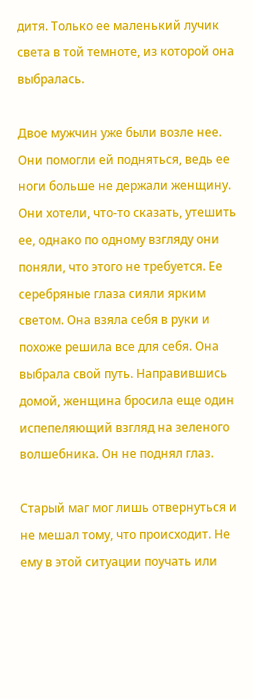дитя. Только ее маленький лучик света в той темноте, из которой она выбралась.

Двое мужчин уже были возле нее. Они помогли ей подняться, ведь ее ноги больше не держали женщину. Они хотели, что-то сказать, утешить ее, однако по одному взгляду они поняли, что этого не требуется. Ее серебряные глаза сияли ярким светом. Она взяла себя в руки и похоже решила все для себя. Она выбрала свой путь. Направившись домой, женщина бросила еще один испепеляющий взгляд на зеленого волшебника. Он не поднял глаз.

Старый маг мог лишь отвернуться и не мешал тому, что происходит. Не ему в этой ситуации поучать или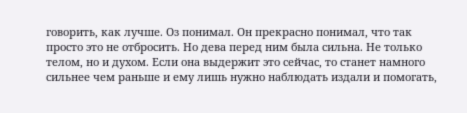говорить, как лучше. Оз понимал. Он прекрасно понимал, что так просто это не отбросить. Но дева перед ним была сильна. Не только телом, но и духом. Если она выдержит это сейчас, то станет намного сильнее чем раньше и ему лишь нужно наблюдать издали и помогать,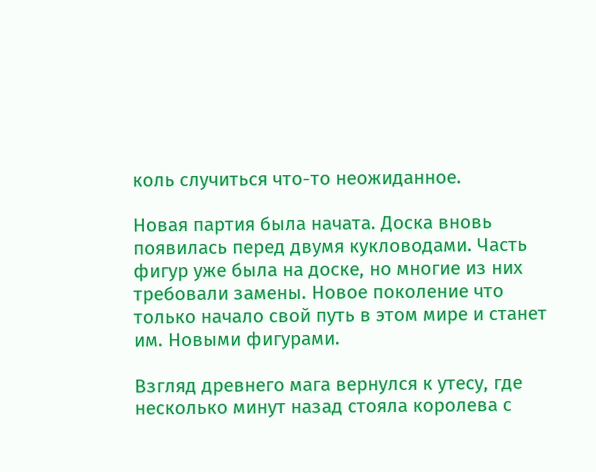коль случиться что-то неожиданное.

Новая партия была начата. Доска вновь появилась перед двумя кукловодами. Часть фигур уже была на доске, но многие из них требовали замены. Новое поколение что только начало свой путь в этом мире и станет им. Новыми фигурами.

Взгляд древнего мага вернулся к утесу, где несколько минут назад стояла королева с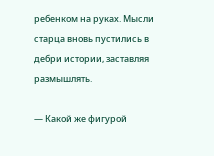ребенком на руках. Мысли старца вновь пустились в дебри истории, заставляя размышлять.

— Какой же фигурой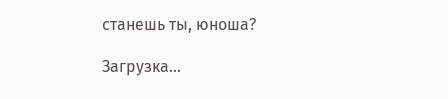станешь ты, юноша?

Загрузка...